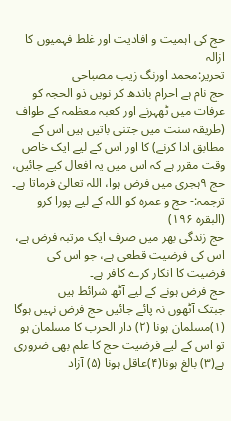حج کی اہمیت و افادیت اور غلط فہمیوں کا ازالہ
تحریر:محمد اورنگ زیب مصباحی
حج نام ہے احرام باندھ کر نویں ذو الحجہ کو عرفات میں ٹھہرنے اور کعبہ معظمہ کے طواف (طریقہ سنت میں جتنی باتیں ہیں اس کے مطابق ادا کرنے) کا اور اس کے لیے ایک خاص وقت مقرر ہے کہ اس میں یہ افعال کیے جائیں، حج ۹ہجری میں فرض ہوا، اللہ تعالیٰ فرماتا ہے۔ ترجمہ:- حج و عمرہ کو اللہ کے لیے پورا کرو (البقرہ ۱۹۶)
حج زندگی بھر میں صرف ایک مرتبہ فرض ہے، اس کی فرضیت قطعی ہے، جو اس کی فرضیت کا انکار کرے کافر ہے۔
حج فرض ہونے کے لیے آٹھ شرائط ہیں
جبتک آٹھوں نہ پائے جائیں حج فرض نہیں ہوگا (۱)مسلمان ہونا (۲) دار الحرب کا مسلمان ہو تو اس کے لیے فرضیت حج کا علم بھی ضروری ہے(۳) بالغ ہونا(۴)عاقل ہونا (۵) آزاد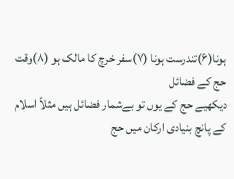ہونا(۶)تندرست ہونا (۷)سفر خرچ کا مالک ہو (۸)وقت
حج کے فضائل
دیکھیے حج کے یوں تو بےشمار فضائل ہیں مثلاً اسلام کے پانچ بنیادی ارکان میں حج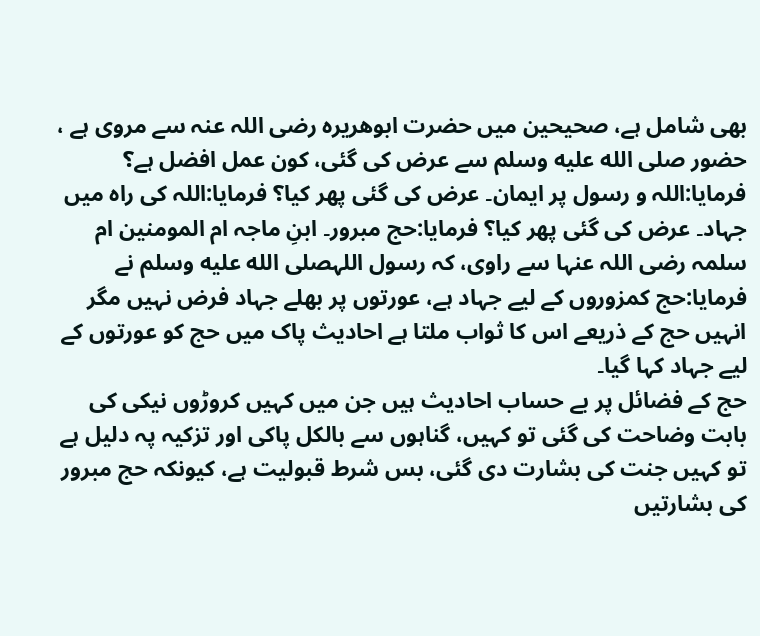بھی شامل ہے، صحیحین میں حضرت ابوھریرہ رضی اللہ عنہ سے مروی ہے ، حضور صلى الله عليه وسلم سے عرض کی گئی، کون عمل افضل ہے؟ فرمایا:اللہ و رسول پر ایمان۔ عرض کی گئی پھر کیا؟ فرمایا:اللہ کی راہ میں جہاد۔ عرض کی گئی پھر کیا؟ فرمایا:حج مبرور۔ ابنِ ماجہ ام المومنین ام سلمہ رضی اللہ عنہا سے راوی، کہ رسول اللہصلى الله عليه وسلم نے فرمایا:حج کمزوروں کے لیے جہاد ہے، عورتوں پر بھلے جہاد فرض نہیں مگر انہیں حج کے ذریعے اس کا ثواب ملتا ہے احادیث پاک میں حج کو عورتوں کے لیے جہاد کہا گیا۔
حج کے فضائل پر بے حساب احادیث ہیں جن میں کہیں کروڑوں نیکی کی بابت وضاحت کی گئی تو کہیں، گناہوں سے بالکل پاکی اور تزکیہ پہ دلیل ہے تو کہیں جنت کی بشارت دی گئی، بس شرط قبولیت ہے، کیونکہ حج مبرور کی بشارتیں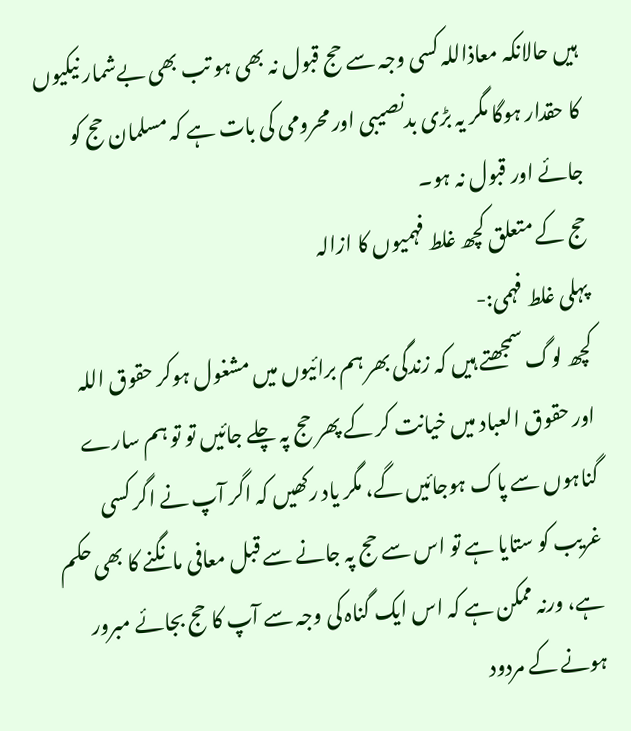ہیں حالانکہ معاذاللہ کسی وجہ سے حج قبول نہ بھی ہو تب بھی بےشمار نیکیوں کا حقدار ہوگا مگر یہ بڑی بدنصیبی اور محرومی کی بات ہے کہ مسلمان حج کو جائے اور قبول نہ ہو۔
حج کے متعلق کچھ غلط فہمیوں کا ازالہ
پہلی غلط فہمی:-
کچھ لوگ سمجھتے ہیں کہ زندگی بھر ہم برائیوں میں مشغول ہوکر حقوق اللہ اور حقوق العباد میں خیانت کر کے پھر حج پہ چلے جائیں تو تو ہم سارے گناہوں سے پاک ہوجائیں گے، مگر یاد رکھیں کہ اگر آپ نے اگر کسی غریب کو ستایا ہے تو اس سے حج پہ جانے سے قبل معافی مانگنے کا بھی حکم ہے، ورنہ ممکن ہے کہ اس ایک گناہ کی وجہ سے آپ کا حج بجائے مبرور ہونے کے مردود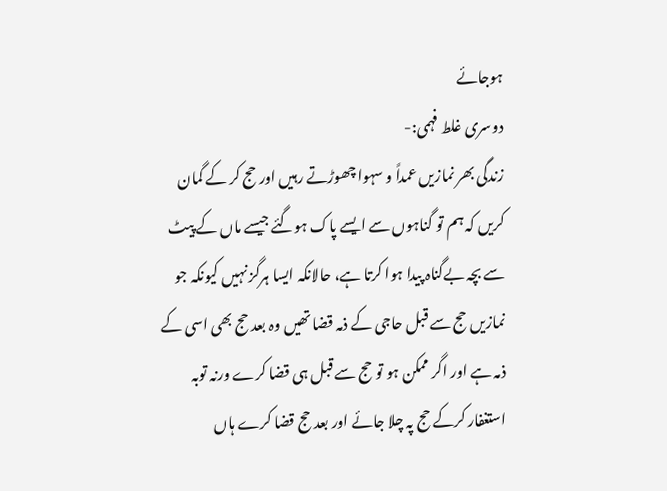ہوجائے
دوسری غلط فہمی:-
زندگی بھر نمازیں عمداً و سہوا چھوڑتے رہیں اور حج کر کے گمان کریں کہ ہم تو گناہوں سے ایسے پاک ہوگئے جیسے ماں کے پیٹ سے بچہ بےگناہ پیدا ہوا کرتا ہے، حالانکہ ایسا ہرگز نہیں کیونکہ جو نمازیں حج سے قبل حاجی کے ذمہ قضا تھیں وہ بعد حج بھی اسی کے ذمہ ہے اور اگر ممکن ہو تو حج سے قبل ہی قضا کرے ورنہ توبہ استغفار کرکے حج پہ چلا جائے اور بعد حج قضا کرے ہاں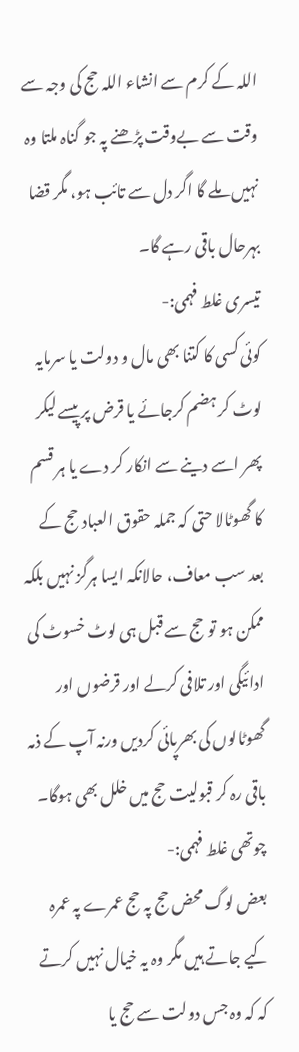اللہ کے کرم سے انشاء اللہ حج کی وجہ سے وقت سے بےوقت پڑھنے پہ جو گناہ ملتا وہ نہیں ملے گا اگر دل سے تائب ہو، مگر قضا بہرحال باقی رہے گا۔
تیسری غلط فہمی:-
کوئی کسی کا کتنا بھی مال و دولت یا سرمایہ لوٹ کر ہضم کرجائے یا قرض پر پیسے لیکر پھر اسے دینے سے انکار کر دے یا ہر قسم کا گھوٹالا حتی کہ جملہ حقوق العباد حج کے بعد سب معاف، حالانکہ ایسا ہرگز نہیں بلکہ ممکن ہو تو حج سے قبل ہی لوٹ خسوٹ کی ادائیگی اور تلافی کرلے اور قرضوں اور گھوٹالوں کی بھرپائی کردیں ورنہ آپ کے ذمہ باقی رہ کر قبولیت حج میں خلل بھی ہوگا۔
چوتھی غلط فہمی:-
بعض لوگ محض حج پہ حج عمرے پہ عمرہ کیے جاتے ہیں مگر وہ یہ خیال نہیں کرتے کہ کہ وہ جس دولت سے حج یا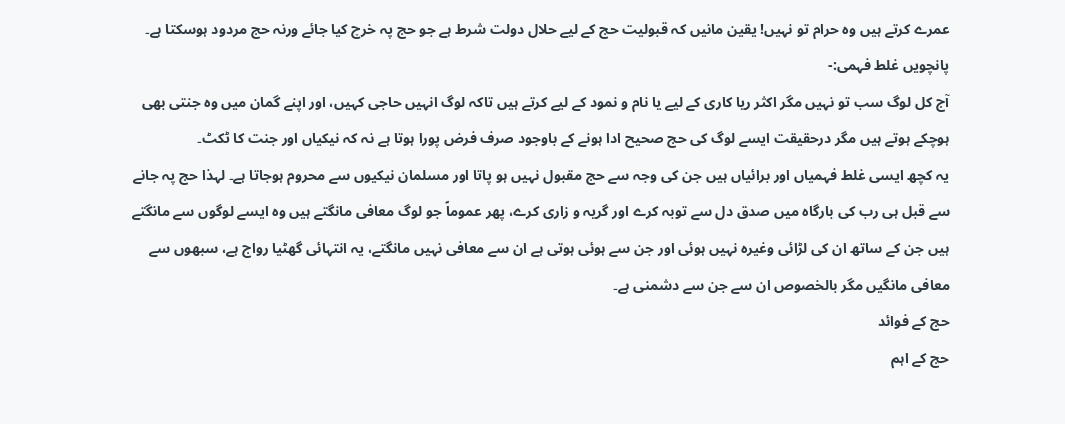عمرے کرتے ہیں وہ حرام تو نہیں! یقین مانیں کہ قبولیت حج کے لیے حلال دولت شرط ہے جو حج پہ خرچ کیا جائے ورنہ حج مردود ہوسکتا ہے۔
پانچویں غلط فہمی:-
آج کل لوگ سب تو نہیں مگر اکثر ریا کاری کے لیے یا نام و نمود کے لیے کرتے ہیں تاکہ لوگ انہیں حاجی کہیں، اور اپنے گمان میں وہ جنتی بھی ہوچکے ہوتے ہیں مگر درحقیقت ایسے لوگ کی حج صحیح ادا ہونے کے باوجود صرف فرض پورا ہوتا ہے نہ کہ نیکیاں اور جنت کا ٹکٹ۔
یہ کچھ ایسی غلط فہمیاں اور برائیاں ہیں جن کی وجہ سے حج مقبول نہیں ہو پاتا اور مسلمان نیکیوں سے محروم ہوجاتا ہے۔ لہذا حج پہ جانے سے قبل ہی رب کی بارگاہ میں صدق دل سے توبہ کرے اور گریہ و زاری کرے، پھر عموماً جو لوگ معافی مانگتے ہیں وہ ایسے لوگوں سے مانگتے ہیں جن کے ساتھ ان کی لڑائی وغیرہ نہیں ہوئی اور جن سے ہوئی ہوتی ہے ان سے معافی نہیں مانگتے، یہ انتہائی گھٹیا رواج ہے، سبھوں سے معافی مانگیں مگر بالخصوص ان سے جن سے دشمنی ہے۔
حج کے فوائد
حج کے اہم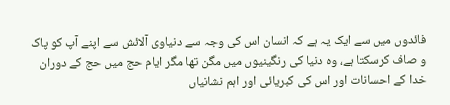فائدوں میں سے ایک یہ ہے کہ انسان اس کی وجہ سے دنیاوی آلائش سے اپنے آپ کو پاک و صاف کرسکتا ہے، وہ دنیا کی رنگینیوں میں مگن تھا مگر ایام حج میں حج کے دوران خدا کے احسانات اور اس کی کبریائی اور اہم نشانیاں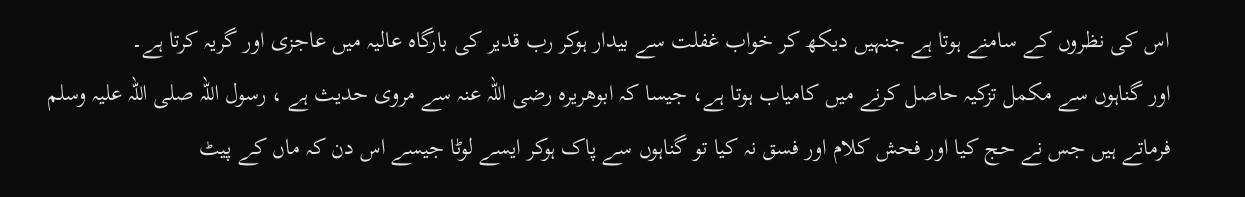اس کی نظروں کے سامنے ہوتا ہے جنہیں دیکھ کر خواب غفلت سے بیدار ہوکر رب قدیر کی بارگاہ عالیہ میں عاجزی اور گریہ کرتا ہے۔
اور گناہوں سے مکمل تزکیہ حاصل کرنے میں کامیاب ہوتا ہے، جیسا کہ ابوھریرہ رضی اللہ عنہ سے مروی حدیث ہے ، رسول اللہ صلی اللہ علیہ وسلم فرماتے ہیں جس نے حج کیا اور فحش کلام اور فسق نہ کیا تو گناہوں سے پاک ہوکر ایسے لوٹا جیسے اس دن کہ ماں کے پیٹ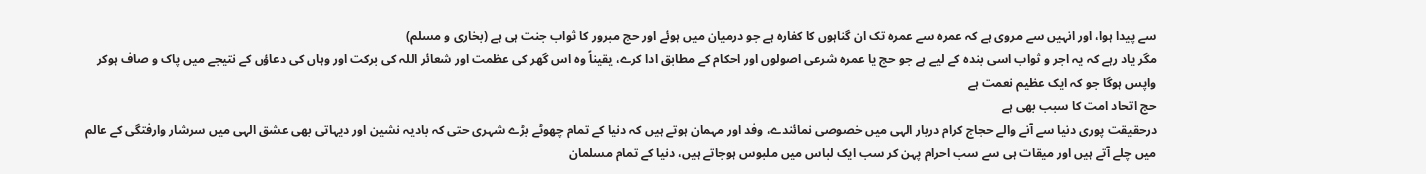سے پیدا ہوا، اور انہیں سے مروی ہے کہ عمرہ سے عمرہ تک ان گناہوں کا کفارہ ہے جو درمیان میں ہوئے اور حج مبرور کا ثواب جنت ہی ہے (بخاری و مسلم)
مگر یاد رہے کہ یہ اجر و ثواب اسی بندہ کے لیے ہے جو حج یا عمرہ شرعی اصولوں اور احکام کے مطابق ادا کرے، یقیناً وہ اس گھر کی عظمت اور شعائر اللہ کی برکت اور وہاں کی دعاؤں کے نتیجے میں پاک و صاف ہوکر واپس ہوگا جو کہ ایک عظیم نعمت ہے
حج اتحاد امت کا سبب بھی ہے
درحقیقت پوری دنیا سے آنے والے حجاج کرام دربار الہی میں خصوصی نمائندے، وفد اور مہمان ہوتے ہیں کہ دنیا کے تمام چھوٹے بڑے شہری حتی کہ بادیہ نشین اور دیہاتی بھی عشق الہی میں سرشار وارفتگی کے عالم میں چلے آتے ہیں اور میقات ہی سے سب احرام پہن کر سب ایک لباس میں ملبوس ہوجاتے ہیں، دنیا کے تمام مسلمان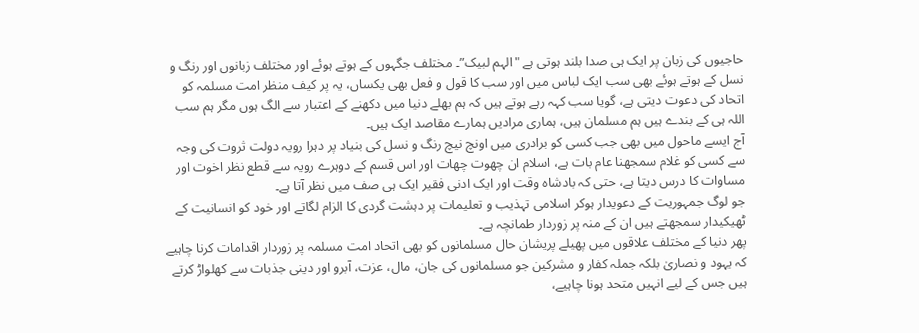حاجیوں کی زبان پر ایک ہی صدا بلند ہوتی ہے "الہم لبیک”۔ مختلف جگہوں کے ہوتے ہوئے اور مختلف زبانوں اور رنگ و نسل کے ہوتے ہوئے بھی سب ایک لباس میں اور سب کا قول و فعل بھی یکساں، یہ پر کیف منظر امت مسلمہ کو اتحاد کی دعوت دیتی ہے، گویا سب کہہ رہے ہوتے ہیں کہ ہم بھلے دنیا میں دکھنے کے اعتبار سے الگ ہوں مگر ہم سب اللہ ہی کے بندے ہیں ہم مسلمان ہیں، ہماری مرادیں ہمارے مقاصد ایک ہیں۔
آج ایسے ماحول میں بھی جب کسی کو برادری میں اونچ نیچ رنگ و نسل کی بنیاد پر دہرا رویہ دولت ثروت کی وجہ سے کسی کو غلام سمجھنا عام بات ہے، اسلام ان چھوت چھات اور اس قسم کے دوہرے رویہ سے قطع نظر اخوت اور مساوات کا درس دیتا ہے، حتى کہ بادشاہ وقت اور ایک ادنی فقیر ایک ہی صف میں نظر آتا ہے۔
جو لوگ جمہوریت کے دعویدار ہوکر اسلامی تہذیب و تعلیمات پر دہشت گردی کا الزام لگاتے اور خود کو انسانیت کے ٹھیکیدار سمجھتے ہیں ان کے منہ پر زوردار طمانچہ ہے۔
پھر دنیا کے مختلف علاقوں میں پھیلے پریشان حال مسلمانوں کو بھی اتحاد امت مسلمہ پر زوردار اقدامات کرنا چاہیے کہ یہود و نصاریٰ بلکہ جملہ کفار و مشرکین جو مسلمانوں کی جان، مال، عزت، آبرو اور دینی جذبات سے کھلواڑ کرتے ہیں جس کے لیے انہیں متحد ہونا چاہیے،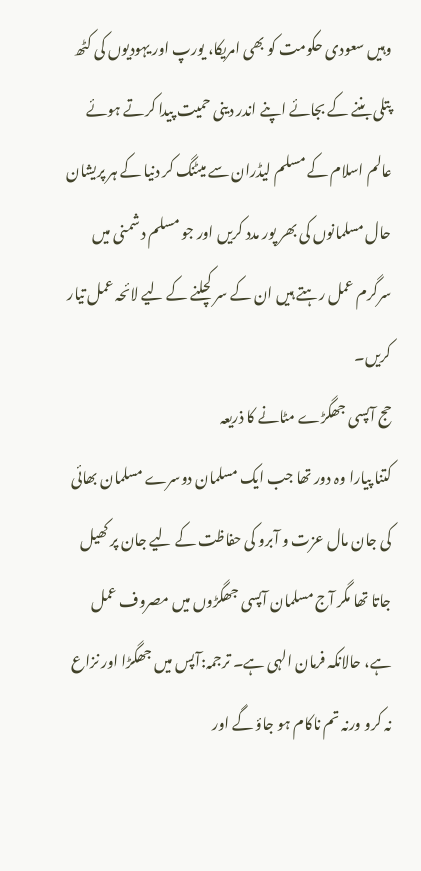وہیں سعودی حکومت کو بھی امریکا، یورپ اور یہودیوں کی کٹھ پتلی بننے کے بجائے اپنے اندر دینی حمیت پیدا کرتے ہوئے عالم اسلام کے مسلم لیڈران سے میٹنگ کر دنیا کے ہر پریشان حال مسلمانوں کی بھر پور مدد کریں اور جو مسلم دشمنی میں سرگرم عمل رہتے ہیں ان کے سر کچلنے کے لیے لائحہ عمل تیار کریں۔
حج آپسی جھگڑے مٹانے کا ذریعہ
کتنا پیارا وہ دور تھا جب ایک مسلمان دوسرے مسلمان بھائی کی جان مال عزت و آبرو کی حفاظت کے لیے جان پر کھیل جاتا تھا مگر آج مسلمان آپسی جھگڑوں میں مصروف عمل ہے، حالانکہ فرمان الہی ہے۔ ترجمہ:آپس میں جھگڑا اور نزاع نہ کرو ورنہ تم ناکام ہو جاؤ گے اور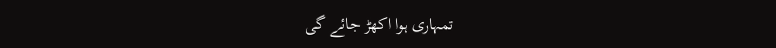تمہاری ہوا اکھڑ جائے گی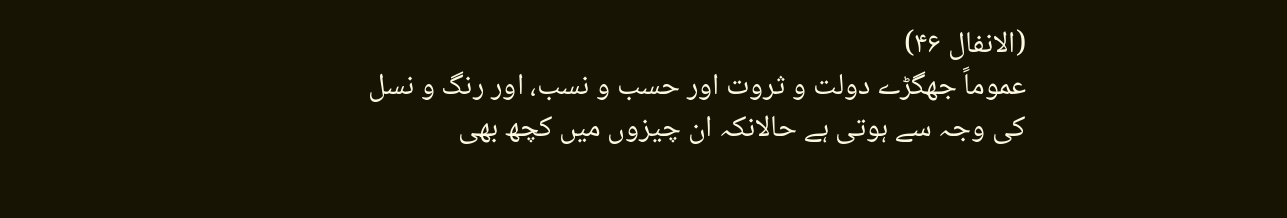(الانفال ۴۶)
عموماً جھگڑے دولت و ثروت اور حسب و نسب، اور رنگ و نسل کی وجہ سے ہوتی ہے حالانکہ ان چیزوں میں کچھ بھی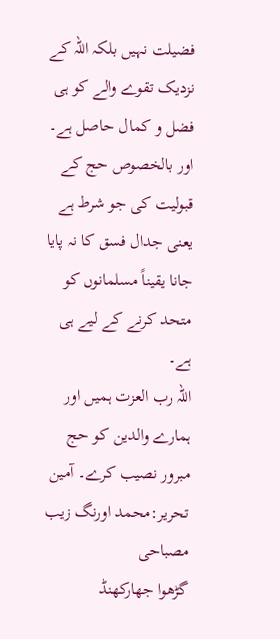فضیلت نہیں بلکہ اللہ کے نزدیک تقوے والے کو ہی فضل و کمال حاصل ہے۔ اور بالخصوص حج کے قبولیت کی جو شرط ہے یعنی جدال فسق کا نہ پایا جانا یقیناً مسلمانوں کو متحد کرنے کے لیے ہی ہے۔
اللہ رب العزت ہمیں اور ہمارے والدین کو حج مبرور نصیب کرے۔ آمین
تحریر:محمد اورنگ زیب مصباحی
گڑھوا جھارکھنڈ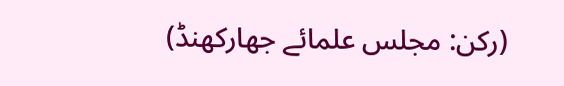(رکن: مجلس علمائے جھارکھنڈ)